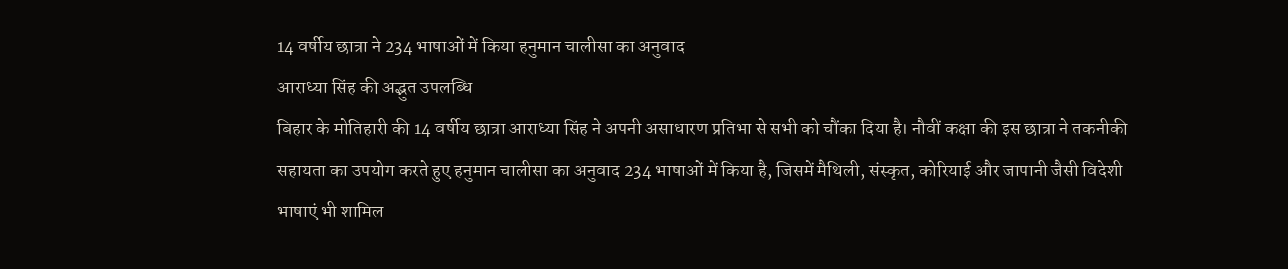14 वर्षीय छात्रा ने 234 भाषाओं में किया हनुमान चालीसा का अनुवाद
आराध्या सिंह की अद्भुत उपलब्धि
बिहार के मोतिहारी की 14 वर्षीय छात्रा आराध्या सिंह ने अपनी असाधारण प्रतिभा से सभी को चौंका दिया है। नौवीं कक्षा की इस छात्रा ने तकनीकी सहायता का उपयोग करते हुए हनुमान चालीसा का अनुवाद 234 भाषाओं में किया है, जिसमें मैथिली, संस्कृत, कोरियाई और जापानी जैसी विदेशी भाषाएं भी शामिल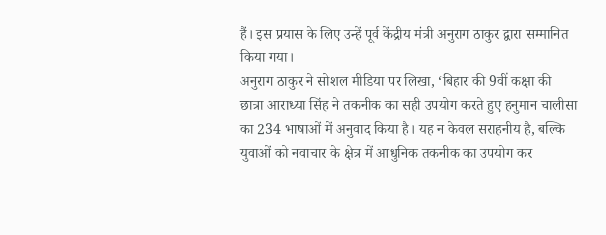हैं। इस प्रयास के लिए उन्हें पूर्व केंद्रीय मंत्री अनुराग ठाकुर द्वारा सम्मानित किया गया।
अनुराग ठाकुर ने सोशल मीडिया पर लिखा, ‘बिहार की 9वीं कक्षा की छात्रा आराध्या सिंह ने तकनीक का सही उपयोग करते हुए हनुमान चालीसा का 234 भाषाओं में अनुवाद किया है। यह न केवल सराहनीय है, बल्कि युवाओं को नवाचार के क्षेत्र में आधुनिक तकनीक का उपयोग कर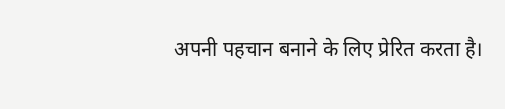अपनी पहचान बनाने के लिए प्रेरित करता है।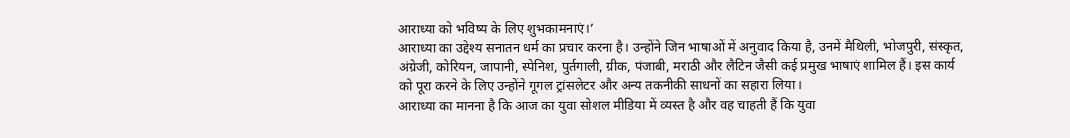आराध्या को भविष्य के लिए शुभकामनाएं।’
आराध्या का उद्देश्य सनातन धर्म का प्रचार करना है। उन्होंने जिन भाषाओं में अनुवाद किया है, उनमें मैथिली, भोजपुरी, संस्कृत, अंग्रेजी, कोरियन, जापानी, स्पेनिश, पुर्तगाली, ग्रीक, पंजाबी, मराठी और लैटिन जैसी कई प्रमुख भाषाएं शामिल हैं। इस कार्य को पूरा करने के लिए उन्होंने गूगल ट्रांसलेटर और अन्य तकनीकी साधनों का सहारा लिया।
आराध्या का मानना है कि आज का युवा सोशल मीडिया में व्यस्त है और वह चाहती हैं कि युवा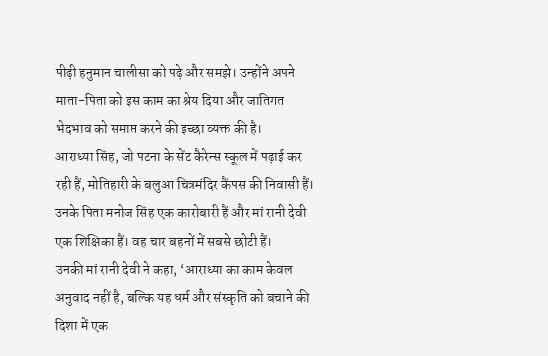पीढ़ी हनुमान चालीसा को पढ़े और समझे। उन्होंने अपने माता-पिता को इस काम का श्रेय दिया और जातिगत भेदभाव को समाप्त करने की इच्छा व्यक्त की है।
आराध्या सिंह, जो पटना के सेंट कैरेन्स स्कूल में पढ़ाई कर रही हैं, मोतिहारी के बलुआ चित्रमंदिर कैंपस की निवासी हैं। उनके पिता मनोज सिंह एक कारोबारी हैं और मां रानी देवी एक शिक्षिका हैं। वह चार बहनों में सबसे छोटी हैं।
उनकी मां रानी देवी ने कहा, ‘आराध्या का काम केवल अनुवाद नहीं है, बल्कि यह धर्म और संस्कृति को बचाने की दिशा में एक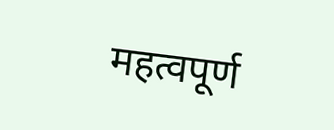महत्वपूर्ण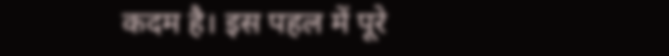कदम है। इस पहल में पूरे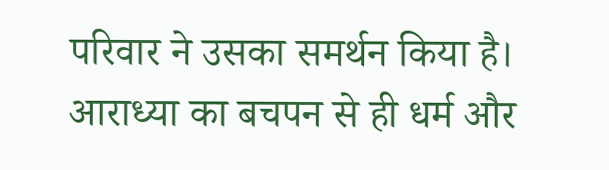परिवार ने उसका समर्थन किया है। आराध्या का बचपन से ही धर्म और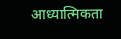आध्यात्मिकता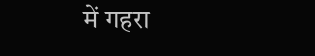में गहरा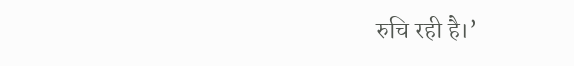रुचि रही है।’